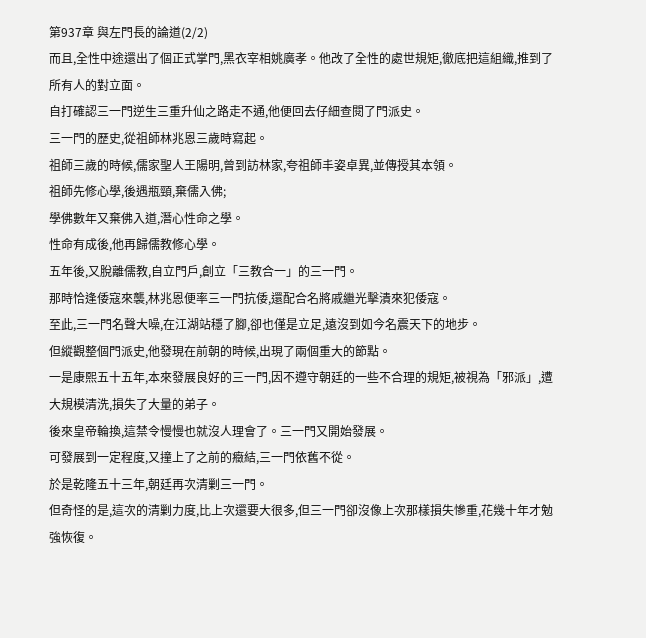第937章 與左門長的論道(2/2)
而且,全性中途還出了個正式掌門,黑衣宰相姚廣孝。他改了全性的處世規矩,徹底把這組織,推到了所有人的對立面。
自打確認三一門逆生三重升仙之路走不通,他便回去仔細查閱了門派史。
三一門的歷史,從祖師林兆恩三歲時寫起。
祖師三歲的時候,儒家聖人王陽明,曾到訪林家,夸祖師丰姿卓異,並傳授其本領。
祖師先修心學,後遇瓶頸,棄儒入佛;
學佛數年又棄佛入道,潛心性命之學。
性命有成後,他再歸儒教修心學。
五年後,又脫離儒教,自立門戶,創立「三教合一」的三一門。
那時恰逢倭寇來襲,林兆恩便率三一門抗倭,還配合名將戚繼光擊潰來犯倭寇。
至此,三一門名聲大噪,在江湖站穩了腳,卻也僅是立足,遠沒到如今名震天下的地步。
但縱觀整個門派史,他發現在前朝的時候,出現了兩個重大的節點。
一是康熙五十五年,本來發展良好的三一門,因不遵守朝廷的一些不合理的規矩,被視為「邪派」,遭大規模清洗,損失了大量的弟子。
後來皇帝輪換,這禁令慢慢也就沒人理會了。三一門又開始發展。
可發展到一定程度,又撞上了之前的癥結,三一門依舊不從。
於是乾隆五十三年,朝廷再次清剿三一門。
但奇怪的是,這次的清剿力度,比上次還要大很多,但三一門卻沒像上次那樣損失慘重,花幾十年才勉強恢復。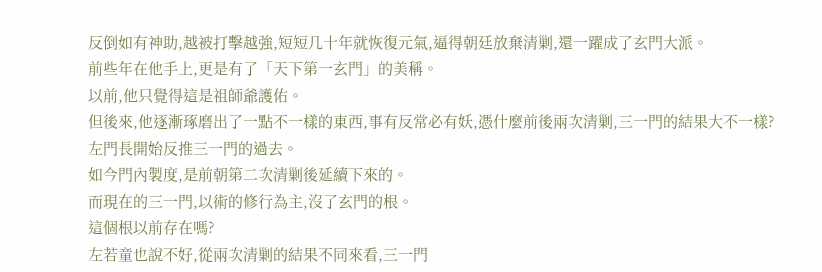反倒如有神助,越被打擊越強,短短几十年就恢復元氣,逼得朝廷放棄清剿,還一躍成了玄門大派。
前些年在他手上,更是有了「天下第一玄門」的美稱。
以前,他只覺得這是祖師爺護佑。
但後來,他逐漸琢磨出了一點不一樣的東西,事有反常必有妖,憑什麼前後兩次清剿,三一門的結果大不一樣?
左門長開始反推三一門的過去。
如今門內製度,是前朝第二次清剿後延續下來的。
而現在的三一門,以術的修行為主,沒了玄門的根。
這個根以前存在嗎?
左若童也說不好,從兩次清剿的結果不同來看,三一門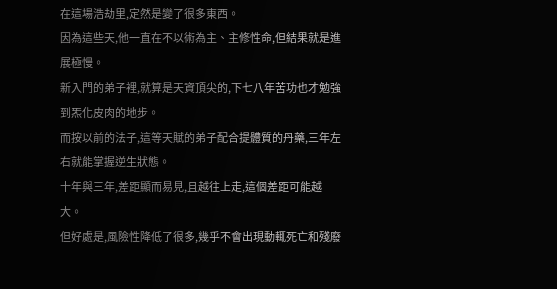在這場浩劫里,定然是變了很多東西。
因為這些天,他一直在不以術為主、主修性命,但結果就是進展極慢。
新入門的弟子裡,就算是天資頂尖的,下七八年苦功也才勉強到炁化皮肉的地步。
而按以前的法子,這等天賦的弟子配合提體質的丹藥,三年左右就能掌握逆生狀態。
十年與三年,差距顯而易見,且越往上走,這個差距可能越大。
但好處是,風險性降低了很多,幾乎不會出現動輒死亡和殘廢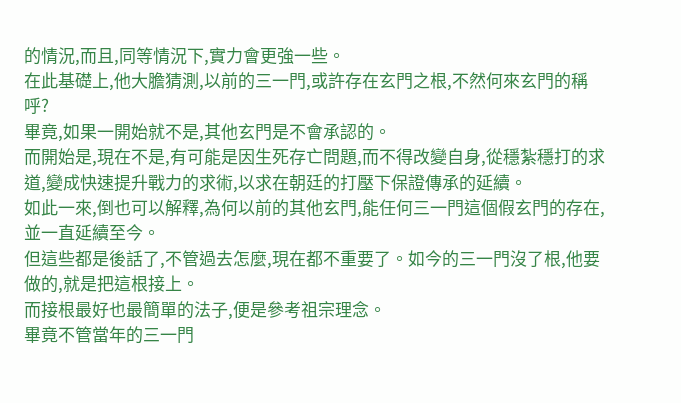的情況,而且,同等情況下,實力會更強一些。
在此基礎上,他大膽猜測,以前的三一門,或許存在玄門之根,不然何來玄門的稱呼?
畢竟,如果一開始就不是,其他玄門是不會承認的。
而開始是,現在不是,有可能是因生死存亡問題,而不得改變自身,從穩紮穩打的求道,變成快速提升戰力的求術,以求在朝廷的打壓下保證傳承的延續。
如此一來,倒也可以解釋,為何以前的其他玄門,能任何三一門這個假玄門的存在,並一直延續至今。
但這些都是後話了,不管過去怎麼,現在都不重要了。如今的三一門沒了根,他要做的,就是把這根接上。
而接根最好也最簡單的法子,便是參考祖宗理念。
畢竟不管當年的三一門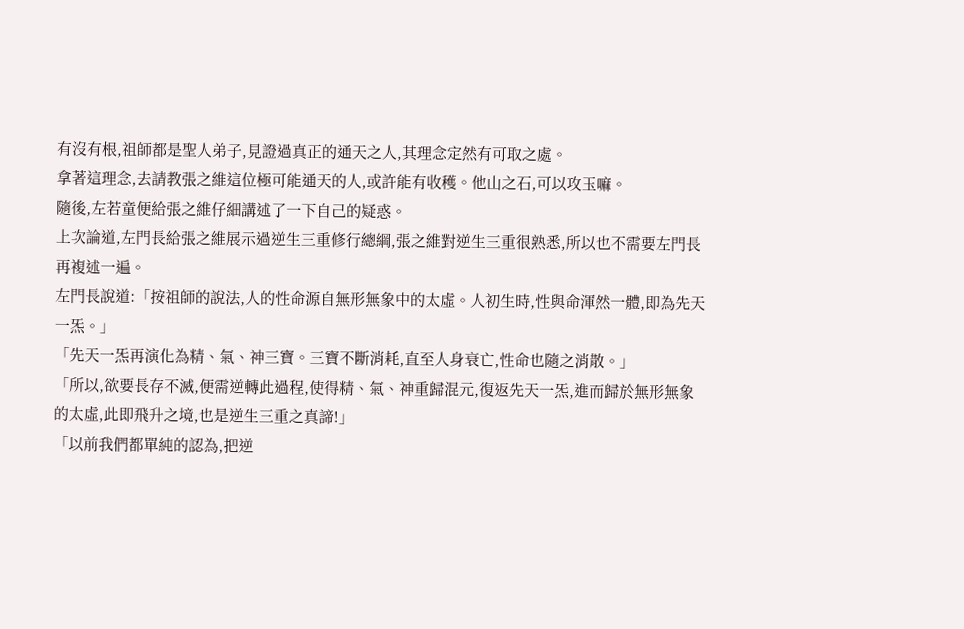有沒有根,祖師都是聖人弟子,見證過真正的通天之人,其理念定然有可取之處。
拿著這理念,去請教張之維這位極可能通天的人,或許能有收穫。他山之石,可以攻玉嘛。
隨後,左若童便給張之維仔細講述了一下自己的疑惑。
上次論道,左門長給張之維展示過逆生三重修行總綱,張之維對逆生三重很熟悉,所以也不需要左門長再複述一遍。
左門長說道:「按祖師的說法,人的性命源自無形無象中的太虛。人初生時,性與命渾然一體,即為先天一炁。」
「先天一炁再演化為精、氣、神三寶。三寶不斷消耗,直至人身衰亡,性命也隨之消散。」
「所以,欲要長存不滅,便需逆轉此過程,使得精、氣、神重歸混元,復返先天一炁,進而歸於無形無象的太虛,此即飛升之境,也是逆生三重之真諦!」
「以前我們都單純的認為,把逆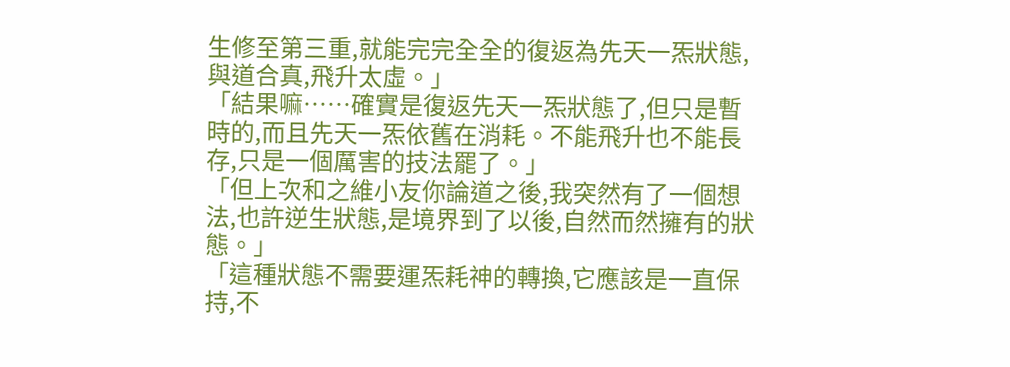生修至第三重,就能完完全全的復返為先天一炁狀態,與道合真,飛升太虛。」
「結果嘛……確實是復返先天一炁狀態了,但只是暫時的,而且先天一炁依舊在消耗。不能飛升也不能長存,只是一個厲害的技法罷了。」
「但上次和之維小友你論道之後,我突然有了一個想法,也許逆生狀態,是境界到了以後,自然而然擁有的狀態。」
「這種狀態不需要運炁耗神的轉換,它應該是一直保持,不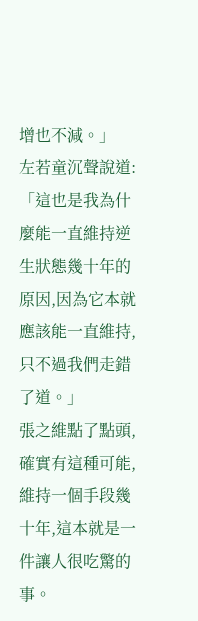增也不減。」
左若童沉聲說道:「這也是我為什麼能一直維持逆生狀態幾十年的原因,因為它本就應該能一直維持,只不過我們走錯了道。」
張之維點了點頭,確實有這種可能,維持一個手段幾十年,這本就是一件讓人很吃驚的事。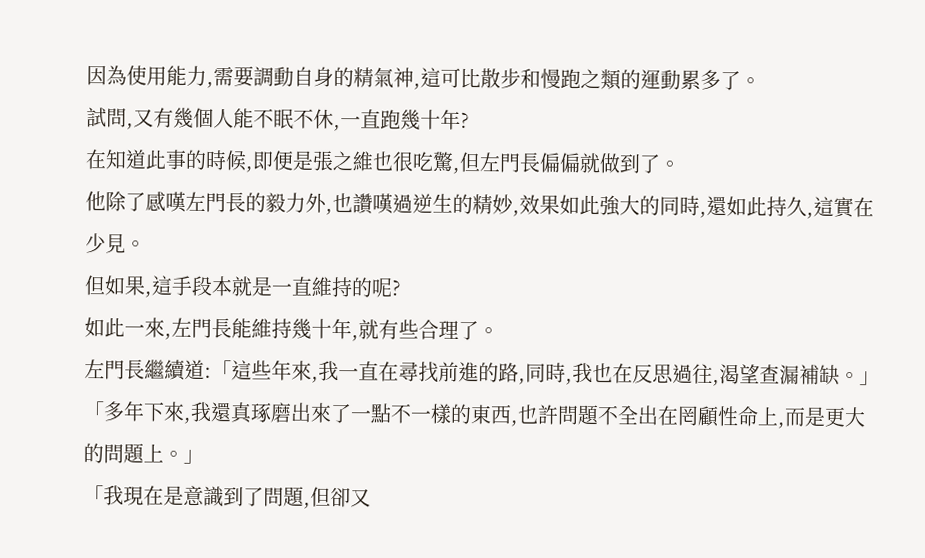因為使用能力,需要調動自身的精氣神,這可比散步和慢跑之類的運動累多了。
試問,又有幾個人能不眠不休,一直跑幾十年?
在知道此事的時候,即便是張之維也很吃驚,但左門長偏偏就做到了。
他除了感嘆左門長的毅力外,也讚嘆過逆生的精妙,效果如此強大的同時,還如此持久,這實在少見。
但如果,這手段本就是一直維持的呢?
如此一來,左門長能維持幾十年,就有些合理了。
左門長繼續道:「這些年來,我一直在尋找前進的路,同時,我也在反思過往,渴望查漏補缺。」
「多年下來,我還真琢磨出來了一點不一樣的東西,也許問題不全出在罔顧性命上,而是更大的問題上。」
「我現在是意識到了問題,但卻又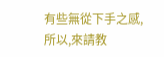有些無從下手之感,所以,來請教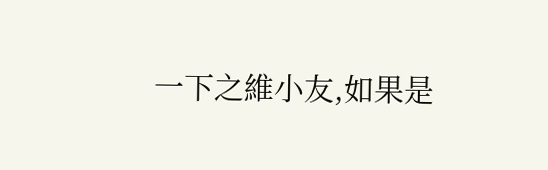一下之維小友,如果是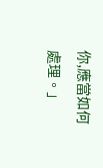你,應當如何處理。」